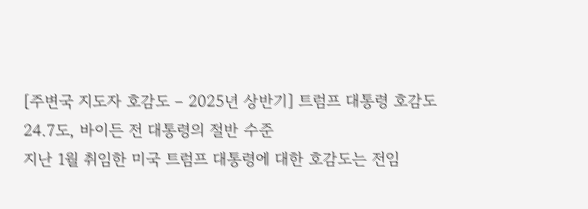[주변국 지도자 호감도 – 2025년 상반기] 트럼프 대통령 호감도 24.7도, 바이든 전 대통령의 절반 수준
지난 1월 취임한 미국 트럼프 대통령에 대한 호감도는 전임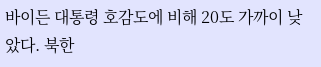바이든 대통령 호감도에 비해 20도 가까이 낮았다. 북한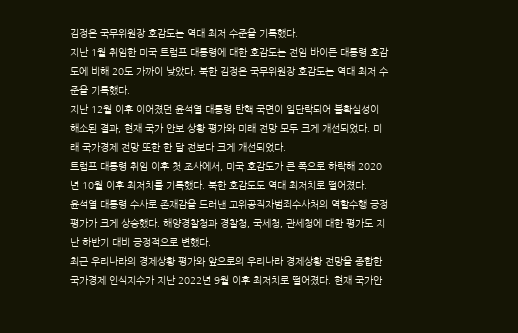김정은 국무위원장 호감도는 역대 최저 수준을 기록했다.
지난 1월 취임한 미국 트럼프 대통령에 대한 호감도는 전임 바이든 대통령 호감도에 비해 20도 가까이 낮았다. 북한 김정은 국무위원장 호감도는 역대 최저 수준을 기록했다.
지난 12월 이후 이어졌던 윤석열 대통령 탄핵 국면이 일단락되어 불확실성이 해소된 결과, 현재 국가 안보 상황 평가와 미래 전망 모두 크게 개선되었다. 미래 국가경제 전망 또한 한 달 전보다 크게 개선되었다.
트럼프 대통령 취임 이후 첫 조사에서, 미국 호감도가 큰 폭으로 하락해 2020년 10월 이후 최저치를 기록했다. 북한 호감도도 역대 최저치로 떨어졌다.
윤석열 대통령 수사로 존재감을 드러낸 고위공직자범죄수사처의 역할수행 긍정평가가 크게 상승했다. 해양경찰청과 경찰청, 국세청, 관세청에 대한 평가도 지난 하반기 대비 긍정적으로 변했다.
최근 우리나라의 경제상황 평가와 앞으로의 우리나라 경제상황 전망을 종합한 국가경제 인식지수가 지난 2022년 9월 이후 최저치로 떨어졌다. 현재 국가안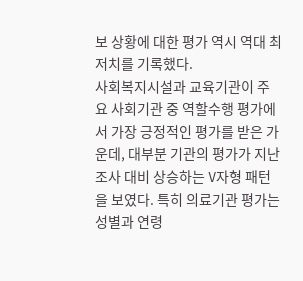보 상황에 대한 평가 역시 역대 최저치를 기록했다.
사회복지시설과 교육기관이 주요 사회기관 중 역할수행 평가에서 가장 긍정적인 평가를 받은 가운데, 대부분 기관의 평가가 지난 조사 대비 상승하는 V자형 패턴을 보였다. 특히 의료기관 평가는 성별과 연령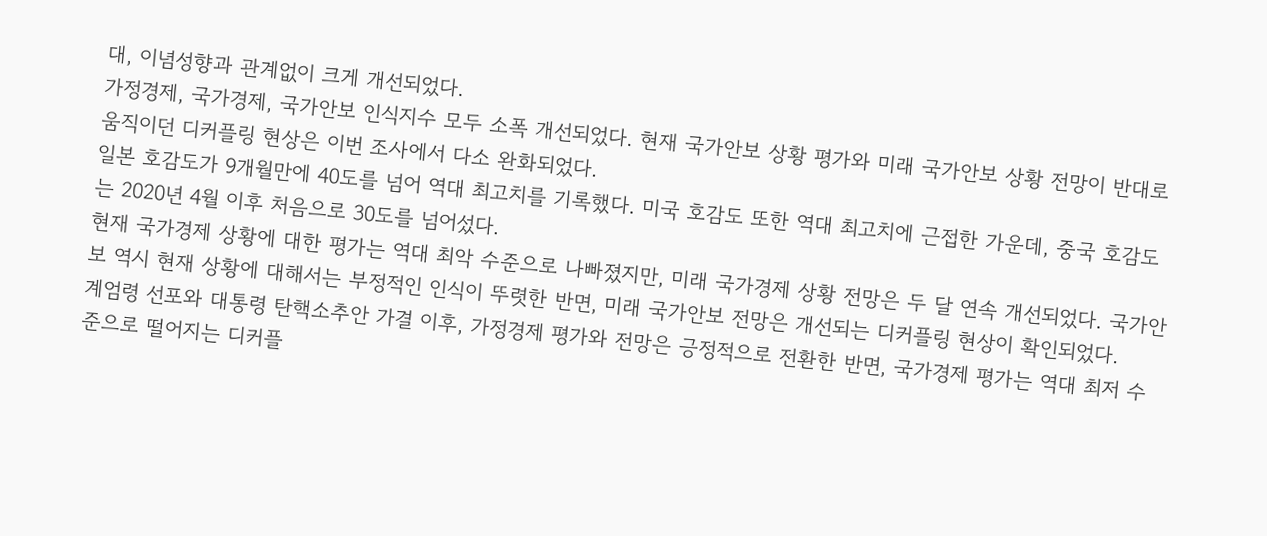대, 이념성향과 관계없이 크게 개선되었다.
가정경제, 국가경제, 국가안보 인식지수 모두 소폭 개선되었다. 현재 국가안보 상황 평가와 미래 국가안보 상황 전망이 반대로 움직이던 디커플링 현상은 이번 조사에서 다소 완화되었다.
일본 호감도가 9개월만에 40도를 넘어 역대 최고치를 기록했다. 미국 호감도 또한 역대 최고치에 근접한 가운데, 중국 호감도는 2020년 4월 이후 처음으로 30도를 넘어섰다.
현재 국가경제 상황에 대한 평가는 역대 최악 수준으로 나빠졌지만, 미래 국가경제 상황 전망은 두 달 연속 개선되었다. 국가안보 역시 현재 상황에 대해서는 부정적인 인식이 뚜렷한 반면, 미래 국가안보 전망은 개선되는 디커플링 현상이 확인되었다.
계엄령 선포와 대통령 탄핵소추안 가결 이후, 가정경제 평가와 전망은 긍정적으로 전환한 반면, 국가경제 평가는 역대 최저 수준으로 떨어지는 디커플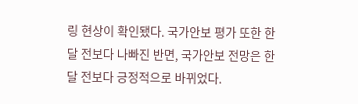링 현상이 확인됐다. 국가안보 평가 또한 한 달 전보다 나빠진 반면, 국가안보 전망은 한 달 전보다 긍정적으로 바뀌었다.